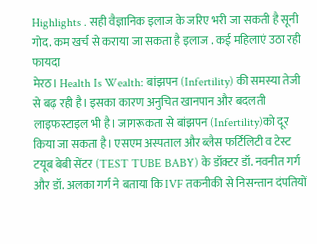Highlights . सही वैज्ञानिक इलाज के जरिए भरी जा सकती है सूनी गोद. कम खर्च से कराया जा सकता है इलाज . कई महिलाएं उठा रही फायदा
मेरठ। Health Is Wealth: बांझपन (Infertility) की समस्या तेजी से बढ़ रही है। इसका कारण अनुचित खानपान और बदलती लाइफस्टाइल भी है। जागरूकता से बांझपन (Infertility)को दूर किया जा सकता है। एसएम अस्पताल और ब्लैस फर्टिलिटी व टेस्ट टयूब बेबी सेंटर (TEST TUBE BABY) के डॉक्टर डॉ. नवनीत गर्ग और डॉ. अलका गर्ग ने बताया कि IVF तकनीकी से निसन्तान दंपतियों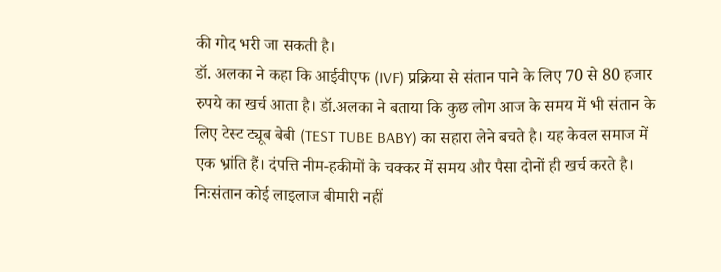की गोद भरी जा सकती है।
डॉ. अलका ने कहा कि आईवीएफ (IVF) प्रक्रिया से संतान पाने के लिए 70 से 80 हजार रुपये का खर्च आता है। डॉ.अलका ने बताया कि कुछ लोग आज के समय में भी संतान के लिए टेस्ट ट्यूब बेबी (TEST TUBE BABY) का सहारा लेने बचते है। यह केवल समाज में एक भ्रांति हैं। दंपत्ति नीम-हकीमों के चक्कर में समय और पैसा दोनों ही खर्च करते है। निःसंतान कोई लाइलाज बीमारी नहीं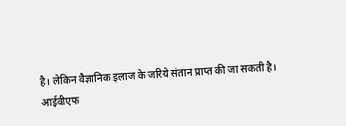है। लेकिन वैज्ञानिक इलाज के जरिये संतान प्राप्त की जा सकती है।
आईवीएफ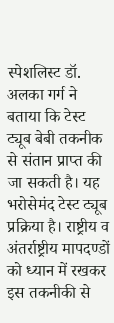स्पेशलिस्ट डॉ. अलका गर्ग ने बताया कि टेस्ट ट्यूब बेबी तकनीक से संतान प्राप्त की जा सकती है। यह भरोसेमंद टेस्ट ट्यूब प्रक्रिया है। राष्ट्रीय व अंतर्राष्ट्रीय मापदण्डों को ध्यान में रखकर इस तकनीकी से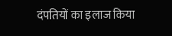दंपतियों का इलाज किया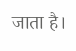जाता है।